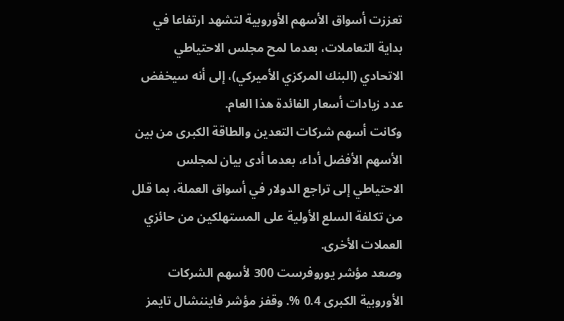تعززت أسواق الأسهم الأوروبية لتشهد ارتفاعا في بداية التعاملات، بعدما لمح مجلس الاحتياطي الاتحادي (البنك المركزي الأميركي)، إلى أنه سيخفض عدد زيادات أسعار الفائدة هذا العام.
وكانت أسهم شركات التعدين والطاقة الكبرى من بين الأسهم الأفضل أداء، بعدما أدى بيان لمجلس الاحتياطي إلى تراجع الدولار في أسواق العملة، بما قلل من تكلفة السلع الأولية على المستهلكين من حائزي العملات الأخرى.
وصعد مؤشر يوروفرست 300 لأسهم الشركات الأوروبية الكبرى 0.4 %. وقفز مؤشر فايننشال تايمز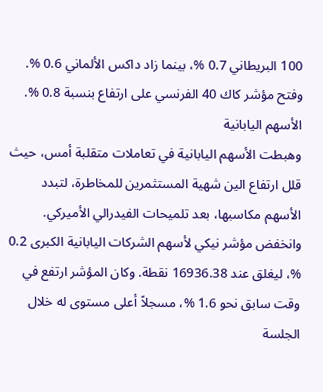100 البريطاني 0.7 %، بينما زاد داكس الألماني 0.6 %. وفتح مؤشر كاك 40 الفرنسي على ارتفاع بنسبة 0.8 %.
الأسهم اليابانية
وهبطت الأسهم اليابانية في تعاملات متقلبة أمس، حيث قلل ارتفاع الين شهية المستثمرين للمخاطرة، لتبدد الأسهم مكاسبها، بعد تلميحات الفيدرالي الأميركي.
وانخفض مؤشر نيكي لأسهم الشركات اليابانية الكبرى 0.2 %، ليغلق عند 16936.38 نقطة. وكان المؤشر ارتفع في وقت سابق نحو 1.6 %، مسجلاً أعلى مستوى له خلال الجلسة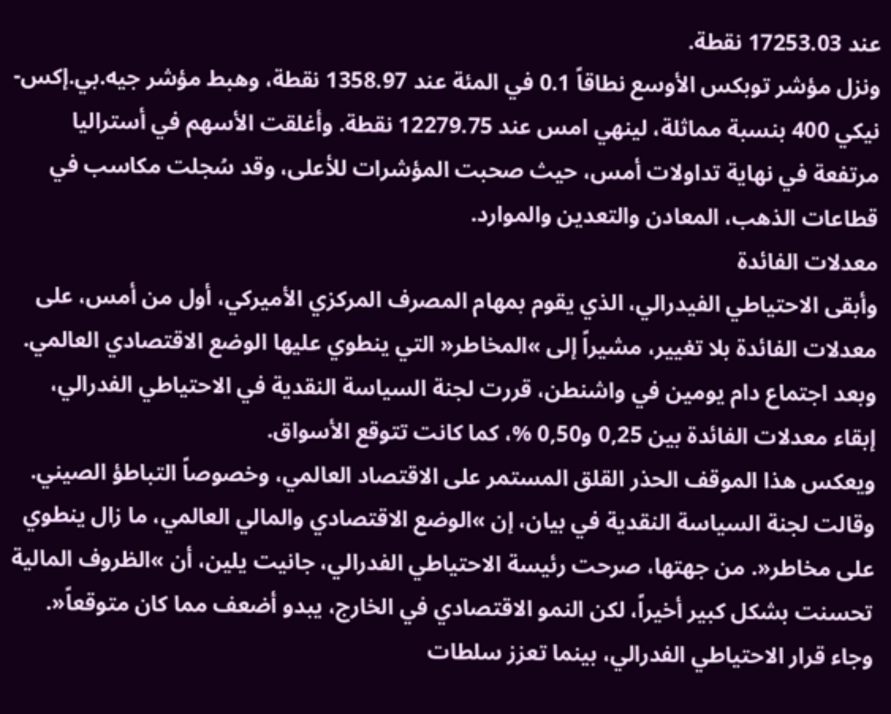عند 17253.03 نقطة.
ونزل مؤشر توبكس الأوسع نطاقاً 0.1 في المئة عند 1358.97 نقطة، وهبط مؤشر جيه.بي.إكس-نيكي 400 بنسبة مماثلة، لينهي امس عند 12279.75 نقطة. وأغلقت الأسهم في أستراليا مرتفعة في نهاية تداولات أمس، حيث صحبت المؤشرات للأعلى، وقد سُجلت مكاسب في قطاعات الذهب، المعادن والتعدين والموارد.
معدلات الفائدة
وأبقى الاحتياطي الفيدرالي، الذي يقوم بمهام المصرف المركزي الأميركي، أول من أمس، على معدلات الفائدة بلا تغيير، مشيراً إلى »المخاطر« التي ينطوي عليها الوضع الاقتصادي العالمي.
وبعد اجتماع دام يومين في واشنطن، قررت لجنة السياسة النقدية في الاحتياطي الفدرالي، إبقاء معدلات الفائدة بين 0,25 و0,50 %، كما كانت تتوقع الأسواق.
ويعكس هذا الموقف الحذر القلق المستمر على الاقتصاد العالمي، وخصوصاً التباطؤ الصيني.
وقالت لجنة السياسة النقدية في بيان، إن »الوضع الاقتصادي والمالي العالمي، ما زال ينطوي على مخاطر«. من جهتها، صرحت رئيسة الاحتياطي الفدرالي، جانيت يلين، أن »الظروف المالية تحسنت بشكل كبير أخيراً، لكن النمو الاقتصادي في الخارج، يبدو أضعف مما كان متوقعاً«. وجاء قرار الاحتياطي الفدرالي، بينما تعزز سلطات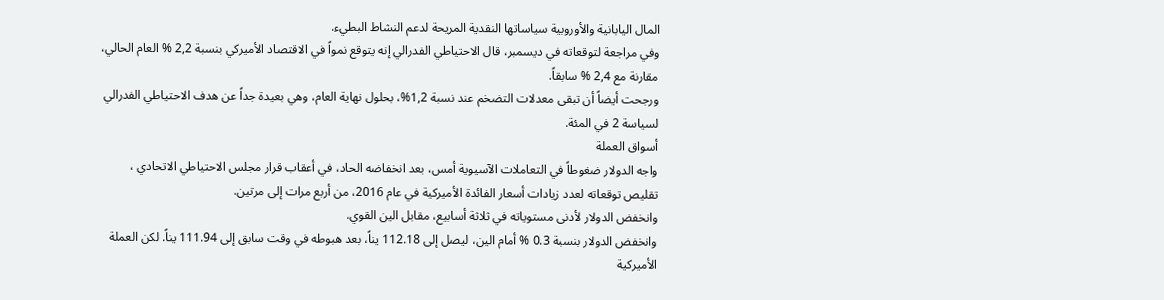المال اليابانية والأوروبية سياساتها النقدية المريحة لدعم النشاط البطيء.
وفي مراجعة لتوقعاته في ديسمبر، قال الاحتياطي الفدرالي إنه يتوقع نمواً في الاقتصاد الأميركي بنسبة 2,2 % العام الحالي، مقارنة مع 2,4 % سابقاً.
ورجحت أيضاً أن تبقى معدلات التضخم عند نسبة 1,2%، بحلول نهاية العام، وهي بعيدة جداً عن هدف الاحتياطي الفدرالي لسياسة 2 في المئة.
أسواق العملة
واجه الدولار ضغوطاً في التعاملات الآسيوية أمس، بعد انخفاضه الحاد، في أعقاب قرار مجلس الاحتياطي الاتحادي ، تقليص توقعاته لعدد زيادات أسعار الفائدة الأميركية في عام 2016، من أربع مرات إلى مرتين.
وانخفض الدولار لأدنى مستوياته في ثلاثة أسابيع، مقابل الين القوي.
وانخفض الدولار بنسبة 0.3 % أمام الين، ليصل إلى 112.18 يناً، بعد هبوطه في وقت سابق إلى 111.94 يناً. لكن العملة الأميركية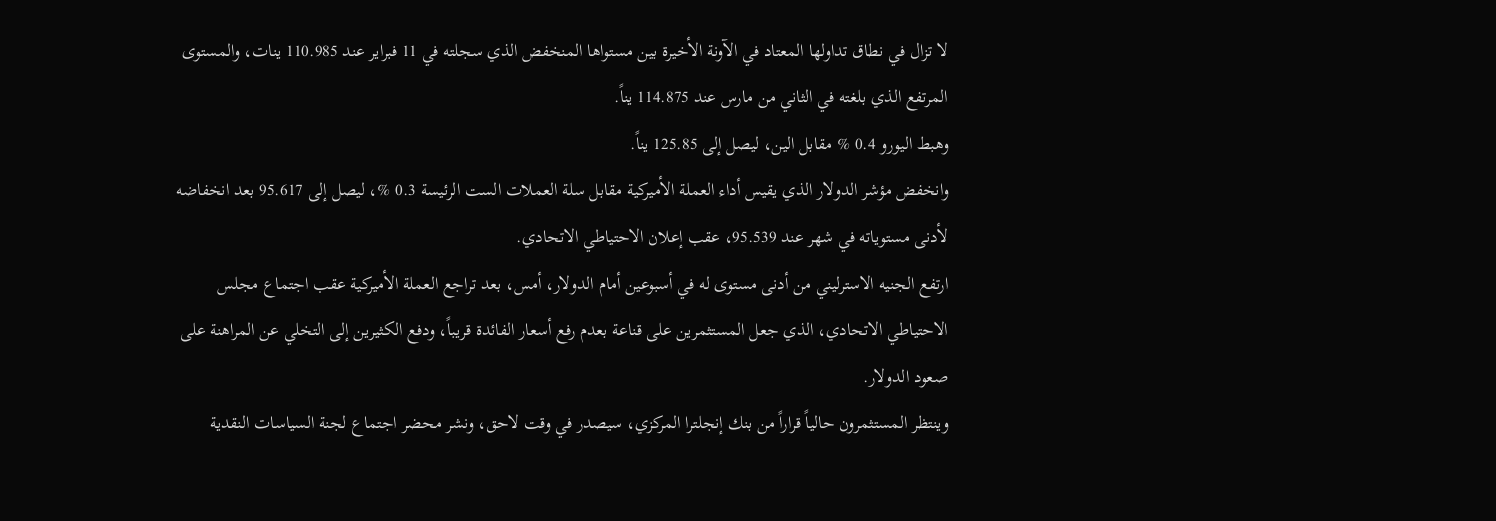لا تزال في نطاق تداولها المعتاد في الآونة الأخيرة بين مستواها المنخفض الذي سجلته في 11 فبراير عند 110.985 ينات، والمستوى المرتفع الذي بلغته في الثاني من مارس عند 114.875 يناً.
وهبط اليورو 0.4 % مقابل الين، ليصل إلى 125.85 يناً.
وانخفض مؤشر الدولار الذي يقيس أداء العملة الأميركية مقابل سلة العملات الست الرئيسة 0.3 %، ليصل إلى 95.617 بعد انخفاضه لأدنى مستوياته في شهر عند 95.539، عقب إعلان الاحتياطي الاتحادي.
ارتفع الجنيه الاسترليني من أدنى مستوى له في أسبوعين أمام الدولار، أمس، بعد تراجع العملة الأميركية عقب اجتماع مجلس الاحتياطي الاتحادي، الذي جعل المستثمرين على قناعة بعدم رفع أسعار الفائدة قريباً، ودفع الكثيرين إلى التخلي عن المراهنة على صعود الدولار.
وينتظر المستثمرون حالياً قراراً من بنك إنجلترا المركزي، سيصدر في وقت لاحق، ونشر محضر اجتماع لجنة السياسات النقدية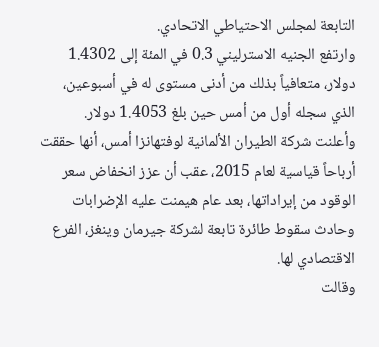التابعة لمجلس الاحتياطي الاتحادي.
وارتفع الجنيه الاسترليني 0.3 في المئة إلى 1.4302 دولار، متعافياً بذلك من أدنى مستوى له في أسبوعين، الذي سجله أول من أمس حين بلغ 1.4053 دولار.
وأعلنت شركة الطيران الألمانية لوفتهانزا أمس، أنها حققت أرباحاً قياسية لعام 2015، عقب أن عزز انخفاض سعر الوقود من إيراداتها، بعد عام هيمنت عليه الإضرابات وحادث سقوط طائرة تابعة لشركة جيرمان وينغز، الفرع الاقتصادي لها.
وقالت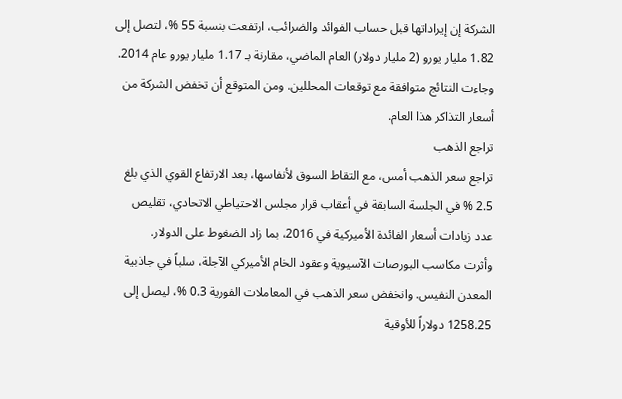الشركة إن إيراداتها قبل حساب الفوائد والضرائب، ارتفعت بنسبة 55 %، لتصل إلى 1.82 مليار يورو (2 مليار دولار) العام الماضي، مقارنة بـ 1.17 مليار يورو عام 2014. وجاءت النتائج متوافقة مع توقعات المحللين. ومن المتوقع أن تخفض الشركة من أسعار التذاكر هذا العام.
تراجع الذهب
تراجع سعر الذهب أمس، مع التقاط السوق لأنفاسها، بعد الارتفاع القوي الذي بلغ 2.5 % في الجلسة السابقة في أعقاب قرار مجلس الاحتياطي الاتحادي، تقليص عدد زيادات أسعار الفائدة الأميركية في 2016، بما زاد الضغوط على الدولار.
وأثرت مكاسب البورصات الآسيوية وعقود الخام الأميركي الآجلة، سلباً في جاذبية المعدن النفيس. وانخفض سعر الذهب في المعاملات الفورية 0.3 %، ليصل إلى 1258.25 دولاراً للأوقية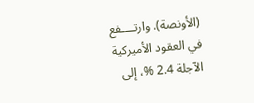(الأونصة). وارتــــفع في العقود الأميركية الآجلة 2.4 %، إلى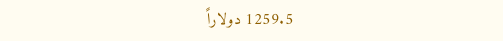1259.5 دولاراً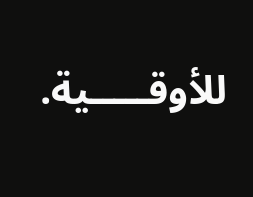للأوقـــــية.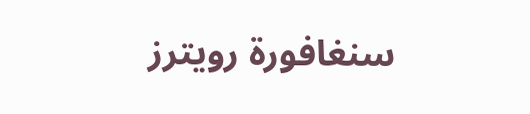سنغافورة رويترز